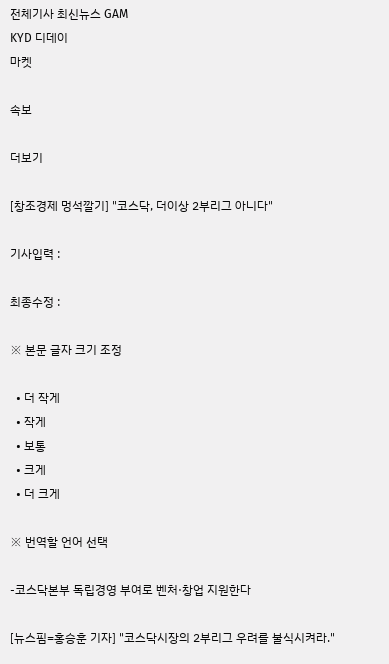전체기사 최신뉴스 GAM
KYD 디데이
마켓

속보

더보기

[창조경제 멍석깔기] "코스닥, 더이상 2부리그 아니다"

기사입력 :

최종수정 :

※ 본문 글자 크기 조정

  • 더 작게
  • 작게
  • 보통
  • 크게
  • 더 크게

※ 번역할 언어 선택

-코스닥본부 독립경영 부여로 벤처·창업 지원한다

[뉴스핌=홍승훈 기자] "코스닥시장의 2부리그 우려를 불식시켜라."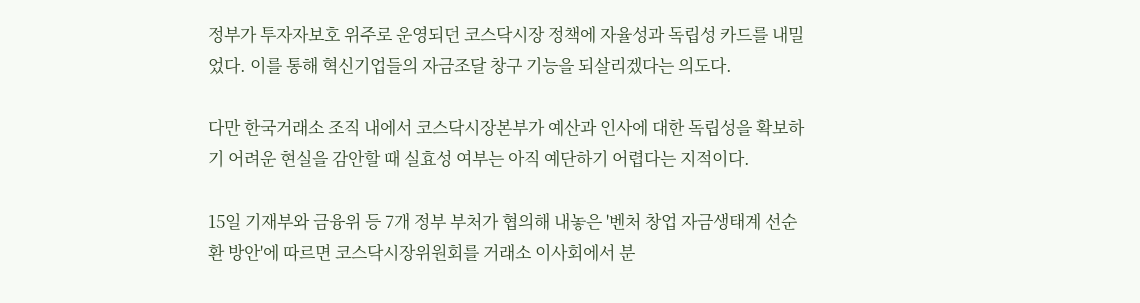정부가 투자자보호 위주로 운영되던 코스닥시장 정책에 자율성과 독립성 카드를 내밀었다. 이를 통해 혁신기업들의 자금조달 창구 기능을 되살리겠다는 의도다.

다만 한국거래소 조직 내에서 코스닥시장본부가 예산과 인사에 대한 독립성을 확보하기 어려운 현실을 감안할 때 실효성 여부는 아직 예단하기 어렵다는 지적이다.

15일 기재부와 금융위 등 7개 정부 부처가 협의해 내놓은 '벤처 창업 자금생태계 선순환 방안'에 따르면 코스닥시장위원회를 거래소 이사회에서 분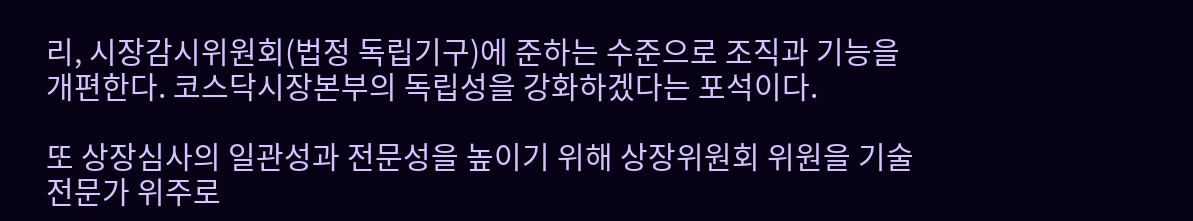리, 시장감시위원회(법정 독립기구)에 준하는 수준으로 조직과 기능을 개편한다. 코스닥시장본부의 독립성을 강화하겠다는 포석이다.

또 상장심사의 일관성과 전문성을 높이기 위해 상장위원회 위원을 기술전문가 위주로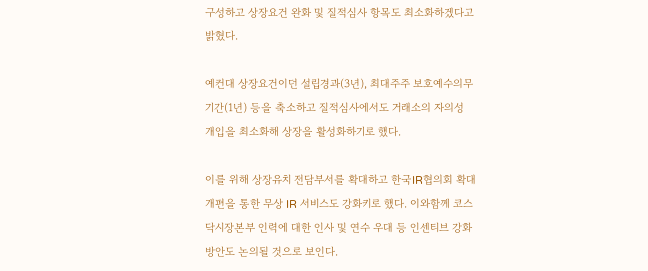구성하고 상장요건 완화 및 질적심사 항목도 최소화하겠다고 밝혔다.

예컨대 상장요건이던 설립경과(3년), 최대주주 보호예수의무기간(1년) 등을 축소하고 질적심사에서도 거래소의 자의성 개입을 최소화해 상장을 활성화하기로 했다.

이를 위해 상장유치 전담부서를 확대하고 한국IR협의회 확대 개편을 통한 무상 IR 서비스도 강화키로 했다. 이와함께 코스닥시장본부 인력에 대한 인사 및 연수 우대 등 인센티브 강화방안도 논의될 것으로 보인다.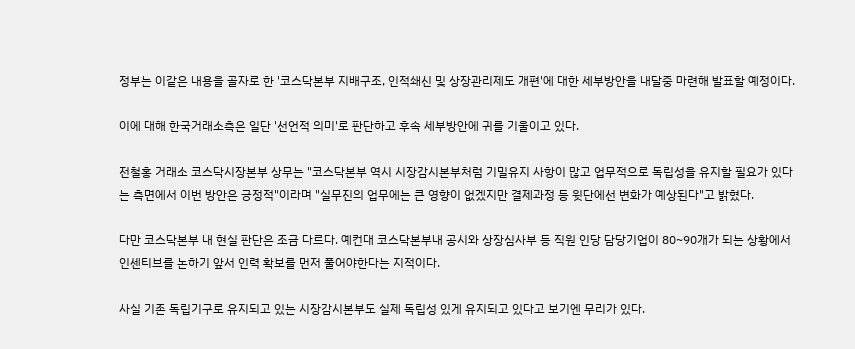정부는 이같은 내용을 골자로 한 '코스닥본부 지배구조, 인적쇄신 및 상장관리제도 개편'에 대한 세부방안을 내달중 마련해 발표할 예정이다.

이에 대해 한국거래소측은 일단 '선언적 의미'로 판단하고 후속 세부방안에 귀를 기울이고 있다.

전철홍 거래소 코스닥시장본부 상무는 "코스닥본부 역시 시장감시본부처럼 기밀유지 사항이 많고 업무적으로 독립성을 유지할 필요가 있다는 측면에서 이번 방안은 긍정적"이라며 "실무진의 업무에는 큰 영향이 없겠지만 결제과정 등 윗단에선 변화가 예상된다"고 밝혔다.

다만 코스닥본부 내 현실 판단은 조금 다르다. 예컨대 코스닥본부내 공시와 상장심사부 등 직원 인당 담당기업이 80~90개가 되는 상황에서 인센티브를 논하기 앞서 인력 확보를 먼저 풀어야한다는 지적이다.

사실 기존 독립기구로 유지되고 있는 시장감시본부도 실제 독립성 있게 유지되고 있다고 보기엔 무리가 있다.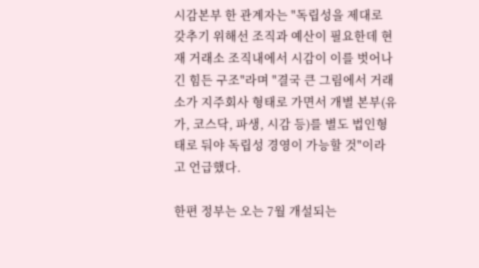시감본부 한 관계자는 "독립성을 제대로 갖추기 위해선 조직과 예산이 필요한데 현재 거래소 조직내에서 시감이 이를 벗어나긴 힘든 구조"라며 "결국 큰 그림에서 거래소가 지주회사 형태로 가면서 개별 본부(유가, 코스닥, 파생, 시감 등)를 별도 법인형태로 둬야 독립성 경영이 가능할 것"이라고 언급했다.

한편 정부는 오는 7월 개설되는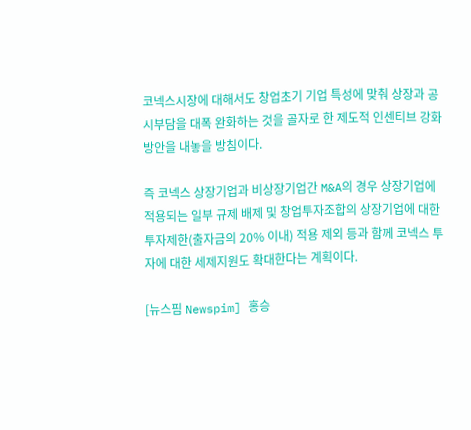코넥스시장에 대해서도 창업초기 기업 특성에 맞춰 상장과 공시부담을 대폭 완화하는 것을 골자로 한 제도적 인센티브 강화방안을 내놓을 방침이다.

즉 코넥스 상장기업과 비상장기업간 M&A의 경우 상장기업에 적용되는 일부 규제 배제 및 창업투자조합의 상장기업에 대한 투자제한(출자금의 20% 이내) 적용 제외 등과 함께 코넥스 투자에 대한 세제지원도 확대한다는 계획이다.

[뉴스핌 Newspim] 홍승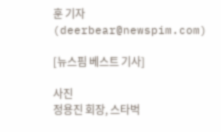훈 기자 (deerbear@newspim.com)

[뉴스핌 베스트 기사]

사진
정용진 회장, 스타벅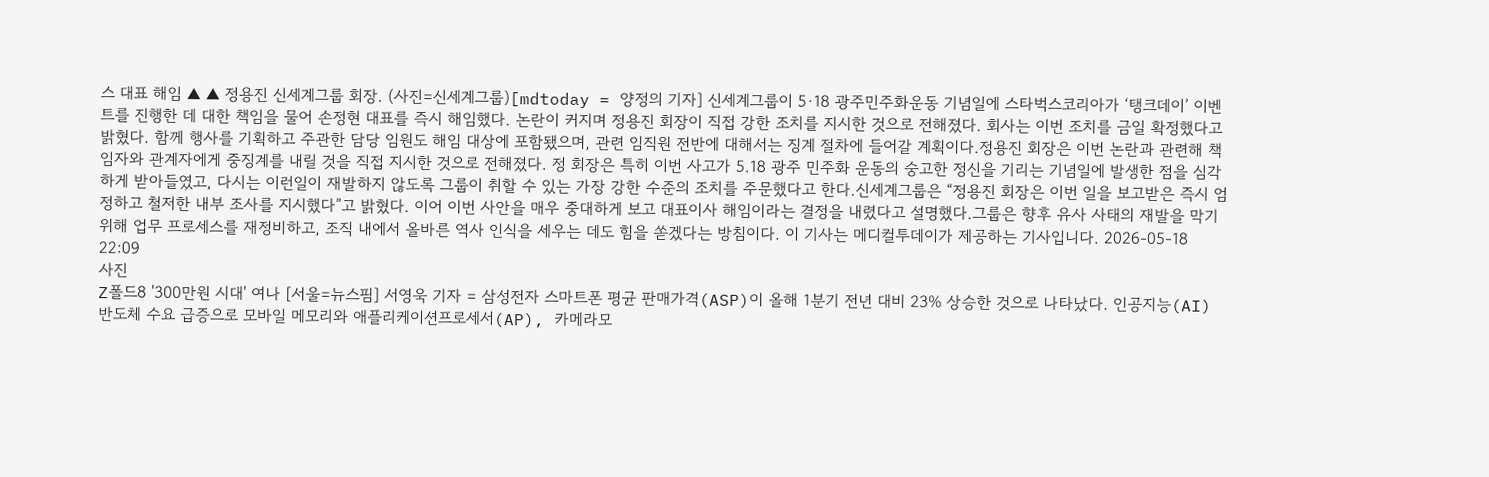스 대표 해임 ▲ ▲ 정용진 신세계그룹 회장. (사진=신세계그룹)[mdtoday = 양정의 기자] 신세계그룹이 5·18 광주민주화운동 기념일에 스타벅스코리아가 ‘탱크데이’ 이벤트를 진행한 데 대한 책임을 물어 손정현 대표를 즉시 해임했다. 논란이 커지며 정용진 회장이 직접 강한 조치를 지시한 것으로 전해졌다. 회사는 이번 조치를 금일 확정했다고 밝혔다. 함께 행사를 기획하고 주관한 담당 임원도 해임 대상에 포함됐으며, 관련 임직원 전반에 대해서는 징계 절차에 들어갈 계획이다.정용진 회장은 이번 논란과 관련해 책임자와 관계자에게 중징계를 내릴 것을 직접 지시한 것으로 전해졌다. 정 회장은 특히 이번 사고가 5.18 광주 민주화 운동의 숭고한 정신을 기리는 기념일에 발생한 점을 심각하게 받아들였고, 다시는 이런일이 재발하지 않도록 그룹이 취할 수 있는 가장 강한 수준의 조치를 주문했다고 한다.신세계그룹은 “정용진 회장은 이번 일을 보고받은 즉시 엄정하고 철저한 내부 조사를 지시했다”고 밝혔다. 이어 이번 사안을 매우 중대하게 보고 대표이사 해임이라는 결정을 내렸다고 설명했다.그룹은 향후 유사 사태의 재발을 막기 위해 업무 프로세스를 재정비하고, 조직 내에서 올바른 역사 인식을 세우는 데도 힘을 쏟겠다는 방침이다. 이 기사는 메디컬투데이가 제공하는 기사입니다. 2026-05-18 22:09
사진
Z폴드8 '300만원 시대' 여나 [서울=뉴스핌] 서영욱 기자 = 삼성전자 스마트폰 평균 판매가격(ASP)이 올해 1분기 전년 대비 23% 상승한 것으로 나타났다. 인공지능(AI) 반도체 수요 급증으로 모바일 메모리와 애플리케이션프로세서(AP), 카메라모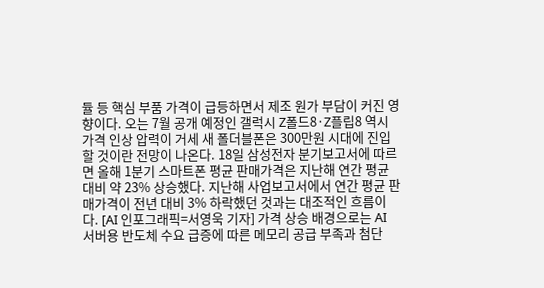듈 등 핵심 부품 가격이 급등하면서 제조 원가 부담이 커진 영향이다. 오는 7월 공개 예정인 갤럭시 Z폴드8·Z플립8 역시 가격 인상 압력이 거세 새 폴더블폰은 300만원 시대에 진입할 것이란 전망이 나온다. 18일 삼성전자 분기보고서에 따르면 올해 1분기 스마트폰 평균 판매가격은 지난해 연간 평균 대비 약 23% 상승했다. 지난해 사업보고서에서 연간 평균 판매가격이 전년 대비 3% 하락했던 것과는 대조적인 흐름이다. [AI 인포그래픽=서영욱 기자] 가격 상승 배경으로는 AI 서버용 반도체 수요 급증에 따른 메모리 공급 부족과 첨단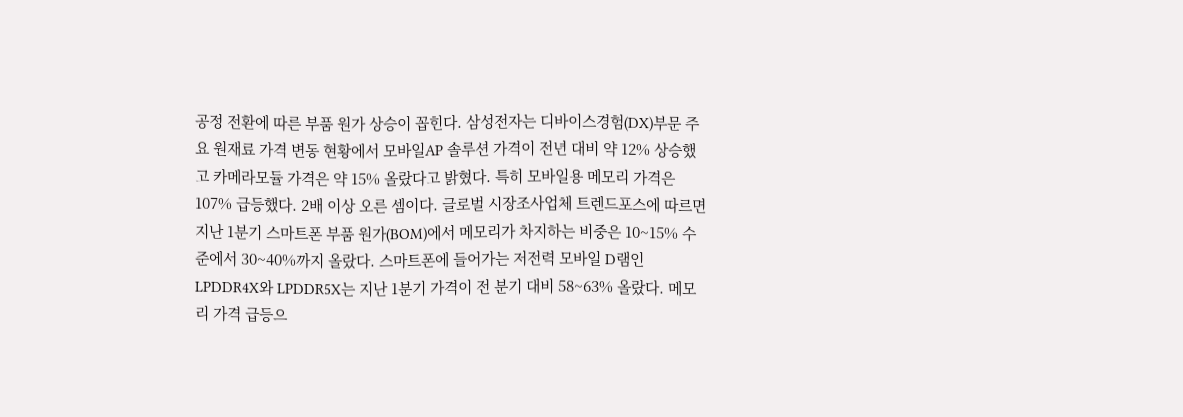공정 전환에 따른 부품 원가 상승이 꼽힌다. 삼성전자는 디바이스경험(DX)부문 주요 원재료 가격 변동 현황에서 모바일AP 솔루션 가격이 전년 대비 약 12% 상승했고 카메라모듈 가격은 약 15% 올랐다고 밝혔다. 특히 모바일용 메모리 가격은 107% 급등했다. 2배 이상 오른 셈이다. 글로벌 시장조사업체 트렌드포스에 따르면 지난 1분기 스마트폰 부품 원가(BOM)에서 메모리가 차지하는 비중은 10~15% 수준에서 30~40%까지 올랐다. 스마트폰에 들어가는 저전력 모바일 D램인 LPDDR4X와 LPDDR5X는 지난 1분기 가격이 전 분기 대비 58~63% 올랐다. 메모리 가격 급등으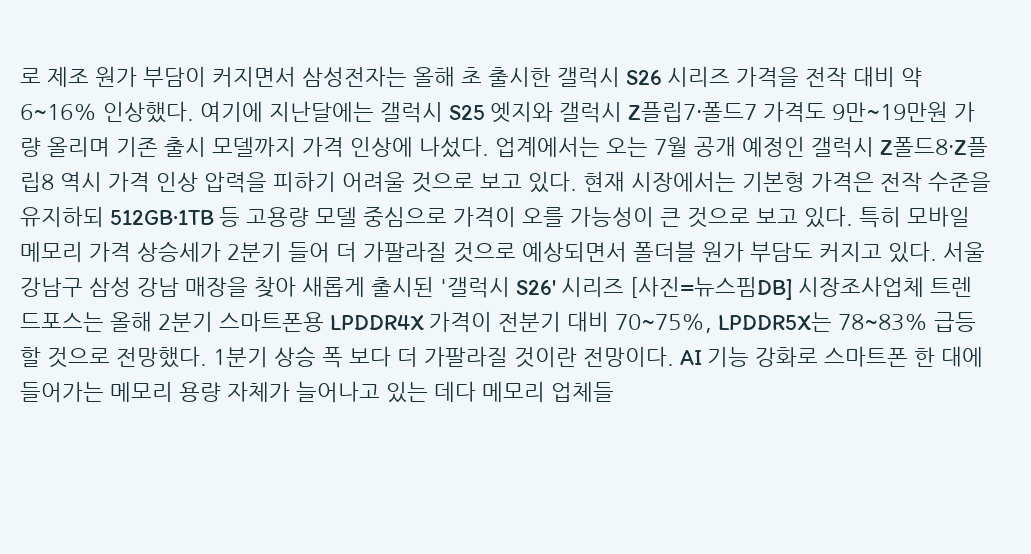로 제조 원가 부담이 커지면서 삼성전자는 올해 초 출시한 갤럭시 S26 시리즈 가격을 전작 대비 약 6~16% 인상했다. 여기에 지난달에는 갤럭시 S25 엣지와 갤럭시 Z플립7·폴드7 가격도 9만~19만원 가량 올리며 기존 출시 모델까지 가격 인상에 나섰다. 업계에서는 오는 7월 공개 예정인 갤럭시 Z폴드8·Z플립8 역시 가격 인상 압력을 피하기 어려울 것으로 보고 있다. 현재 시장에서는 기본형 가격은 전작 수준을 유지하되 512GB·1TB 등 고용량 모델 중심으로 가격이 오를 가능성이 큰 것으로 보고 있다. 특히 모바일 메모리 가격 상승세가 2분기 들어 더 가팔라질 것으로 예상되면서 폴더블 원가 부담도 커지고 있다. 서울 강남구 삼성 강남 매장을 찾아 새롭게 출시된 '갤럭시 S26' 시리즈 [사진=뉴스핌DB] 시장조사업체 트렌드포스는 올해 2분기 스마트폰용 LPDDR4X 가격이 전분기 대비 70~75%, LPDDR5X는 78~83% 급등할 것으로 전망했다. 1분기 상승 폭 보다 더 가팔라질 것이란 전망이다. AI 기능 강화로 스마트폰 한 대에 들어가는 메모리 용량 자체가 늘어나고 있는 데다 메모리 업체들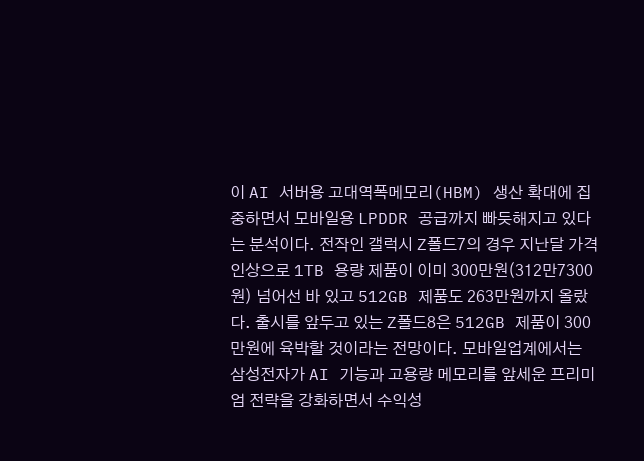이 AI 서버용 고대역폭메모리(HBM) 생산 확대에 집중하면서 모바일용 LPDDR 공급까지 빠듯해지고 있다는 분석이다. 전작인 갤럭시 Z폴드7의 경우 지난달 가격 인상으로 1TB 용량 제품이 이미 300만원(312만7300원) 넘어선 바 있고 512GB 제품도 263만원까지 올랐다. 출시를 앞두고 있는 Z폴드8은 512GB 제품이 300만원에 육박할 것이라는 전망이다. 모바일업계에서는 삼성전자가 AI 기능과 고용량 메모리를 앞세운 프리미엄 전략을 강화하면서 수익성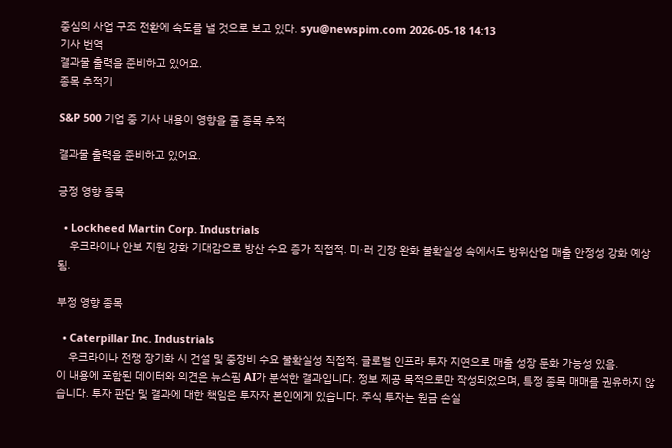중심의 사업 구조 전환에 속도를 낼 것으로 보고 있다. syu@newspim.com 2026-05-18 14:13
기사 번역
결과물 출력을 준비하고 있어요.
종목 추적기

S&P 500 기업 중 기사 내용이 영향을 줄 종목 추적

결과물 출력을 준비하고 있어요.

긍정 영향 종목

  • Lockheed Martin Corp. Industrials
    우크라이나 안보 지원 강화 기대감으로 방산 수요 증가 직접적. 미·러 긴장 완화 불확실성 속에서도 방위산업 매출 안정성 강화 예상됨.

부정 영향 종목

  • Caterpillar Inc. Industrials
    우크라이나 전쟁 장기화 시 건설 및 중장비 수요 불확실성 직접적. 글로벌 인프라 투자 지연으로 매출 성장 둔화 가능성 있음.
이 내용에 포함된 데이터와 의견은 뉴스핌 AI가 분석한 결과입니다. 정보 제공 목적으로만 작성되었으며, 특정 종목 매매를 권유하지 않습니다. 투자 판단 및 결과에 대한 책임은 투자자 본인에게 있습니다. 주식 투자는 원금 손실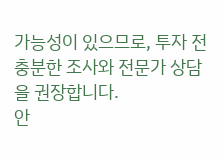가능성이 있으므로, 투자 전 충분한 조사와 전문가 상담을 권장합니다.
안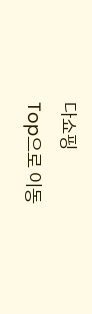다쇼핑
Top으로 이동